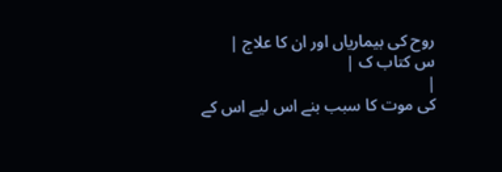روح کی بیماریاں اور ان کا علاج |
س کتاب ک |
|
کی موت کا سبب بنے اس لیے اس کے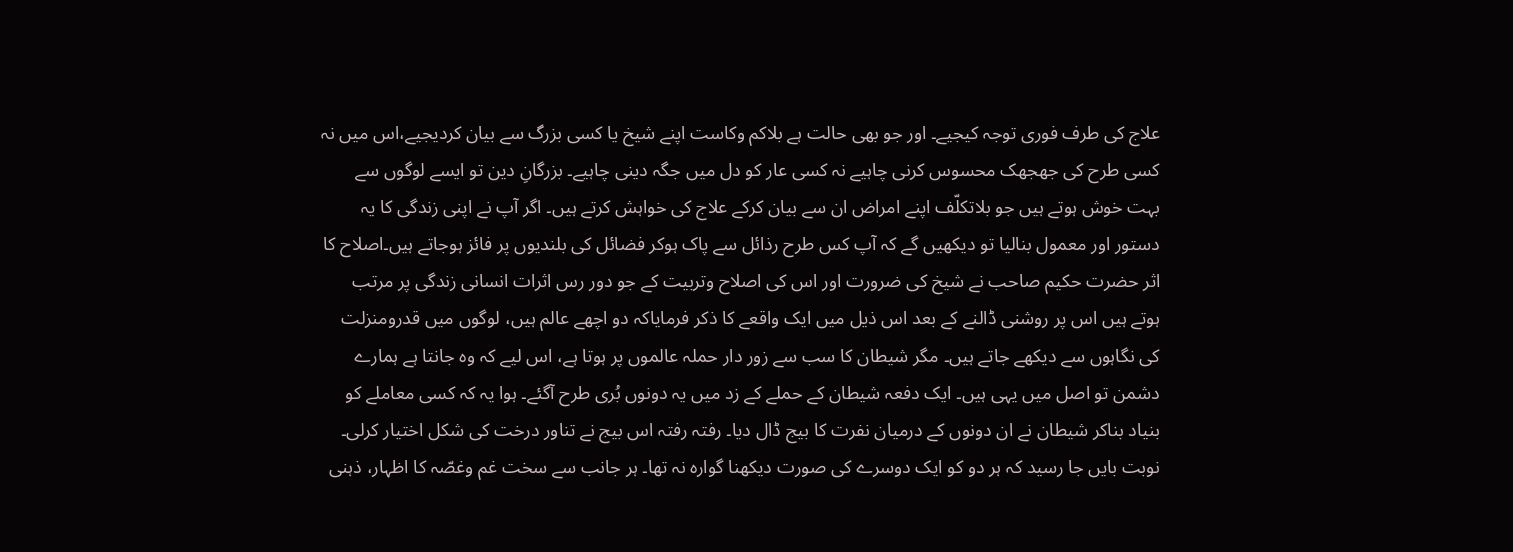علاج کی طرف فوری توجہ کیجیے۔ اور جو بھی حالت ہے بلاکم وکاست اپنے شیخ یا کسی بزرگ سے بیان کردیجیے،اس میں نہ کسی طرح کی جھجھک محسوس کرنی چاہیے نہ کسی عار کو دل میں جگہ دینی چاہیے۔ بزرگانِ دین تو ایسے لوگوں سے بہت خوش ہوتے ہیں جو بلاتکلّف اپنے امراض ان سے بیان کرکے علاج کی خواہش کرتے ہیں۔ اگر آپ نے اپنی زندگی کا یہ دستور اور معمول بنالیا تو دیکھیں گے کہ آپ کس طرح رذائل سے پاک ہوکر فضائل کی بلندیوں پر فائز ہوجاتے ہیں۔اصلاح کا اثر حضرت حکیم صاحب نے شیخ کی ضرورت اور اس کی اصلاح وتربیت کے جو دور رس اثرات انسانی زندگی پر مرتب ہوتے ہیں اس پر روشنی ڈالنے کے بعد اس ذیل میں ایک واقعے کا ذکر فرمایاکہ دو اچھے عالم ہیں، لوگوں میں قدرومنزلت کی نگاہوں سے دیکھے جاتے ہیں۔ مگر شیطان کا سب سے زور دار حملہ عالموں پر ہوتا ہے، اس لیے کہ وہ جانتا ہے ہمارے دشمن تو اصل میں یہی ہیں۔ ایک دفعہ شیطان کے حملے کے زد میں یہ دونوں بُری طرح آگئے۔ ہوا یہ کہ کسی معاملے کو بنیاد بناکر شیطان نے ان دونوں کے درمیان نفرت کا بیج ڈال دیا۔ رفتہ رفتہ اس بیج نے تناور درخت کی شکل اختیار کرلی۔ نوبت بایں جا رسید کہ ہر دو کو ایک دوسرے کی صورت دیکھنا گوارہ نہ تھا۔ ہر جانب سے سخت غم وغصّہ کا اظہار، ذہنی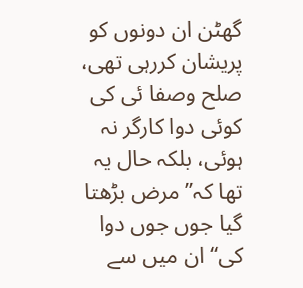گھٹن ان دونوں کو پریشان کررہی تھی، صلح وصفا ئی کی کوئی دوا کارگر نہ ہوئی، بلکہ حال یہ تھا کہ’’مرض بڑھتا گیا جوں جوں دوا کی‘‘ ان میں سے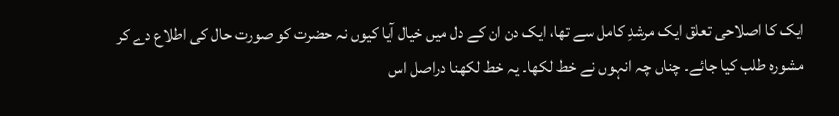ایک کا اصلاحی تعلق ایک مرشدِ کامل سے تھا، ایک دن ان کے دل میں خیال آیا کیوں نہ حضرت کو صورت حال کی اطلاع دے کر مشورہ طلب کیا جائے۔ چناں چہ انہوں نے خط لکھا۔ یہ خط لکھنا دراصل اس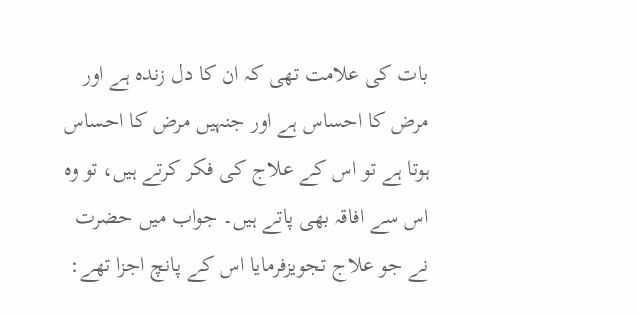بات کی علامت تھی کہ ان کا دل زندہ ہے اور مرض کا احساس ہے اور جنہیں مرض کا احساس ہوتا ہے تو اس کے علاج کی فکر کرتے ہیں، تو وہ اس سے افاقہ بھی پاتے ہیں۔ جواب میں حضرت نے جو علاج تجویزفرمایا اس کے پانچ اجزا تھے: